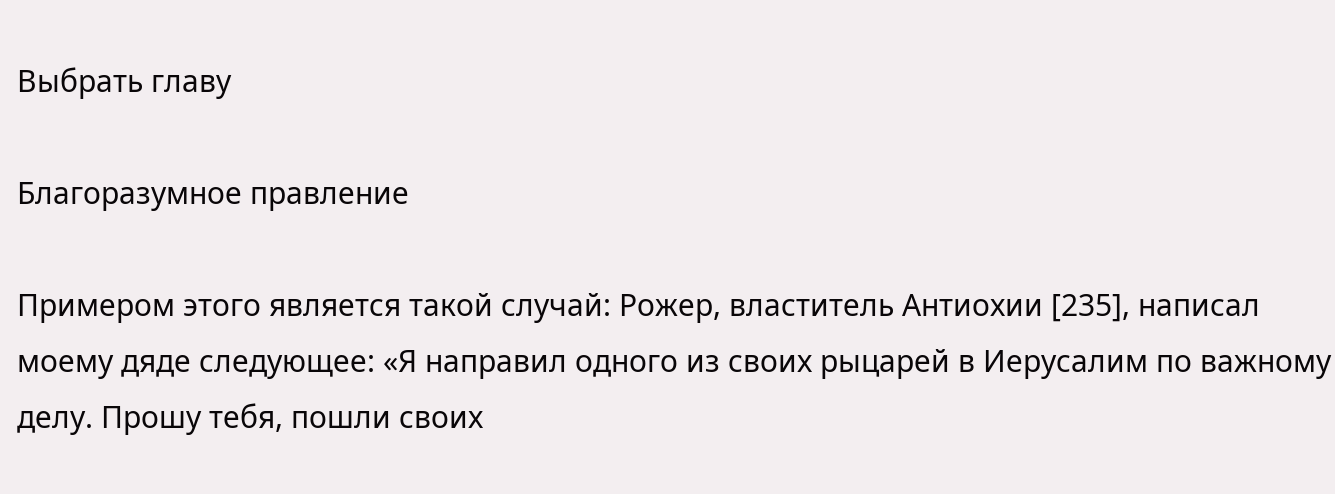Выбрать главу

Благоразумное правление

Примером этого является такой случай: Рожер, властитель Антиохии [235], написал моему дяде следующее: «Я направил одного из своих рыцарей в Иерусалим по важному делу. Прошу тебя, пошли своих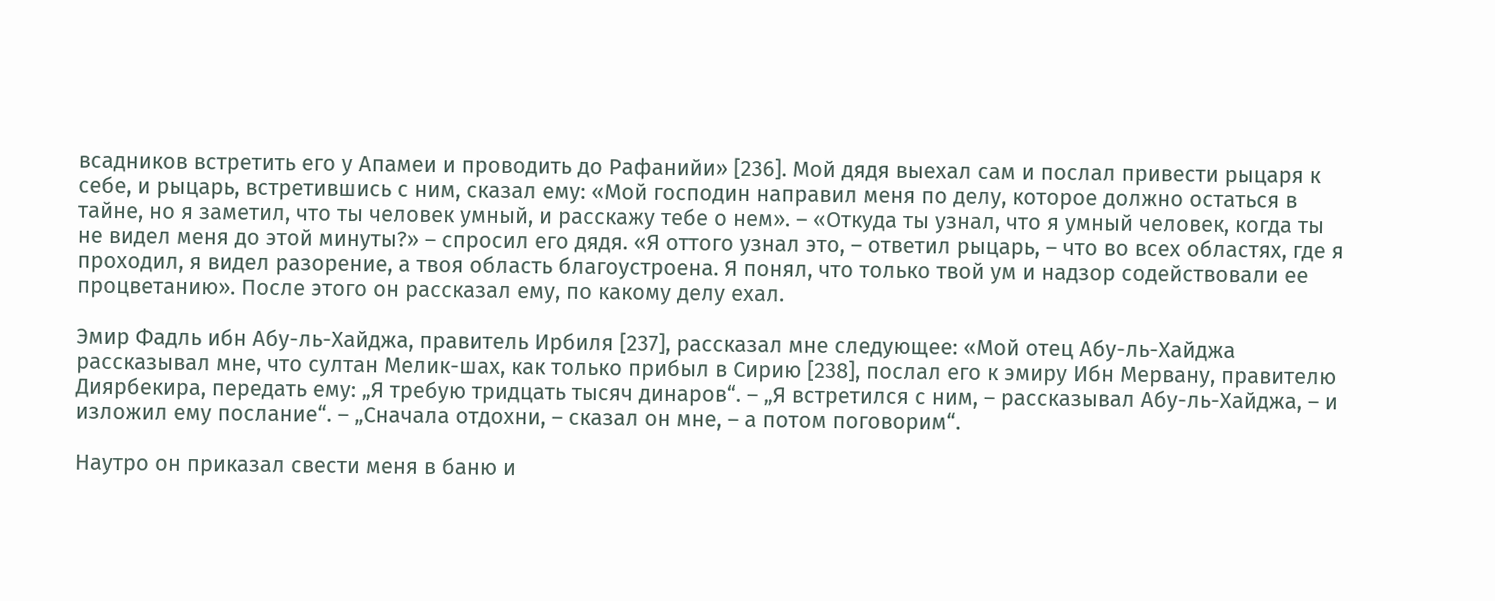всадников встретить его у Апамеи и проводить до Рафанийи» [236]. Мой дядя выехал сам и послал привести рыцаря к себе, и рыцарь, встретившись с ним, сказал ему: «Мой господин направил меня по делу, которое должно остаться в тайне, но я заметил, что ты человек умный, и расскажу тебе о нем». – «Откуда ты узнал, что я умный человек, когда ты не видел меня до этой минуты?» – спросил его дядя. «Я оттого узнал это, – ответил рыцарь, – что во всех областях, где я проходил, я видел разорение, а твоя область благоустроена. Я понял, что только твой ум и надзор содействовали ее процветанию». После этого он рассказал ему, по какому делу ехал.

Эмир Фадль ибн Абу-ль-Хайджа, правитель Ирбиля [237], рассказал мне следующее: «Мой отец Абу-ль-Хайджа рассказывал мне, что султан Мелик-шах, как только прибыл в Сирию [238], послал его к эмиру Ибн Мервану, правителю Диярбекира, передать ему: „Я требую тридцать тысяч динаров“. – „Я встретился с ним, – рассказывал Абу-ль-Хайджа, – и изложил ему послание“. – „Сначала отдохни, – сказал он мне, – а потом поговорим“.

Наутро он приказал свести меня в баню и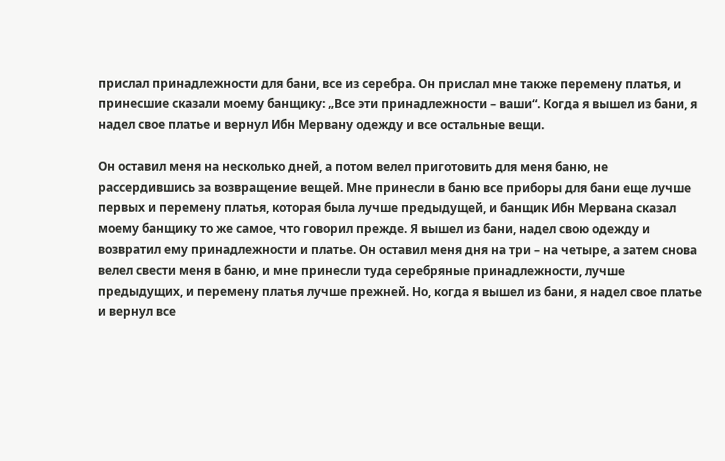прислал принадлежности для бани, все из серебра. Он прислал мне также перемену платья, и принесшие сказали моему банщику: „Все эти принадлежности – ваши“. Когда я вышел из бани, я надел свое платье и вернул Ибн Мервану одежду и все остальные вещи.

Он оставил меня на несколько дней, а потом велел приготовить для меня баню, не рассердившись за возвращение вещей. Мне принесли в баню все приборы для бани еще лучше первых и перемену платья, которая была лучше предыдущей, и банщик Ибн Мервана сказал моему банщику то же самое, что говорил прежде. Я вышел из бани, надел свою одежду и возвратил ему принадлежности и платье. Он оставил меня дня на три – на четыре, а затем снова велел свести меня в баню, и мне принесли туда серебряные принадлежности, лучше предыдущих, и перемену платья лучше прежней. Но, когда я вышел из бани, я надел свое платье и вернул все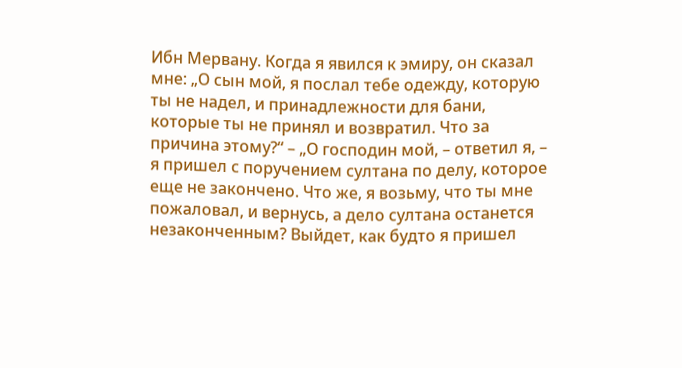Ибн Мервану. Когда я явился к эмиру, он сказал мне: „О сын мой, я послал тебе одежду, которую ты не надел, и принадлежности для бани, которые ты не принял и возвратил. Что за причина этому?“ – „О господин мой, – ответил я, – я пришел с поручением султана по делу, которое еще не закончено. Что же, я возьму, что ты мне пожаловал, и вернусь, а дело султана останется незаконченным? Выйдет, как будто я пришел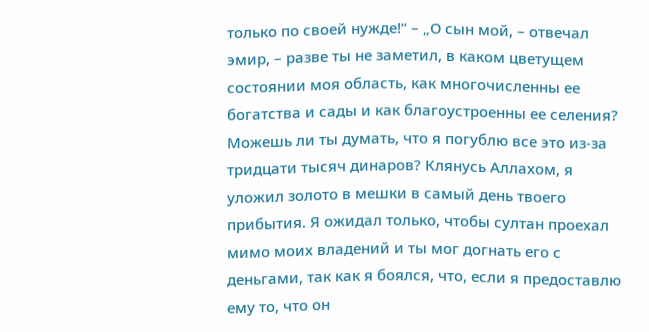только по своей нужде!“ – „О сын мой, – отвечал эмир, – разве ты не заметил, в каком цветущем состоянии моя область, как многочисленны ее богатства и сады и как благоустроенны ее селения? Можешь ли ты думать, что я погублю все это из-за тридцати тысяч динаров? Клянусь Аллахом, я уложил золото в мешки в самый день твоего прибытия. Я ожидал только, чтобы султан проехал мимо моих владений и ты мог догнать его с деньгами, так как я боялся, что, если я предоставлю ему то, что он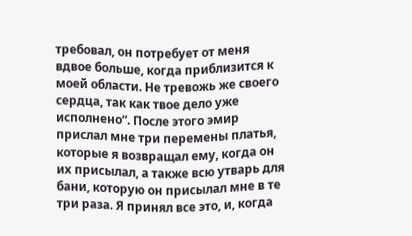требовал, он потребует от меня вдвое больше, когда приблизится к моей области. Не тревожь же своего сердца, так как твое дело уже исполнено“. После этого эмир прислал мне три перемены платья, которые я возвращал ему, когда он их присылал, а также всю утварь для бани, которую он присылал мне в те три раза. Я принял все это, и, когда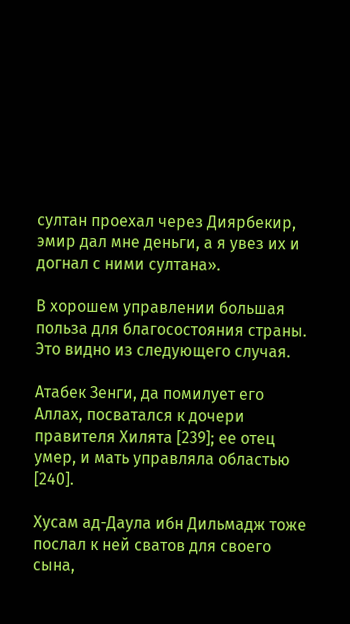султан проехал через Диярбекир, эмир дал мне деньги, а я увез их и догнал с ними султана».

В хорошем управлении большая польза для благосостояния страны. Это видно из следующего случая.

Атабек Зенги, да помилует его Аллах, посватался к дочери правителя Хилята [239]; ее отец умер, и мать управляла областью [240].

Хусам ад-Даула ибн Дильмадж тоже послал к ней сватов для своего сына,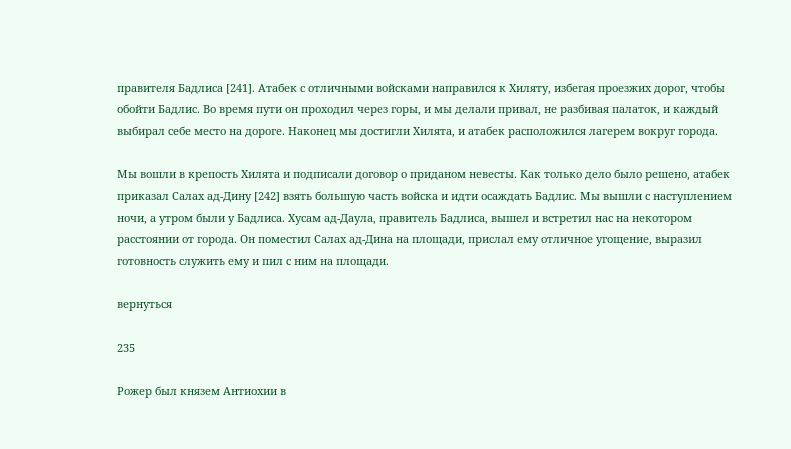правителя Бадлиса [241]. Атабек с отличными войсками направился к Хиляту, избегая проезжих дорог, чтобы обойти Бадлис. Во время пути он проходил через горы, и мы делали привал, не разбивая палаток, и каждый выбирал себе место на дороге. Наконец мы достигли Хилята, и атабек расположился лагерем вокруг города.

Мы вошли в крепость Хилята и подписали договор о приданом невесты. Как только дело было решено, атабек приказал Салах ад-Дину [242] взять большую часть войска и идти осаждать Бадлис. Мы вышли с наступлением ночи, а утром были у Бадлиса. Хусам ад-Даула, правитель Бадлиса, вышел и встретил нас на некотором расстоянии от города. Он поместил Салах ад-Дина на площади, прислал ему отличное угощение, выразил готовность служить ему и пил с ним на площади.

вернуться

235

Рожер был князем Антиохии в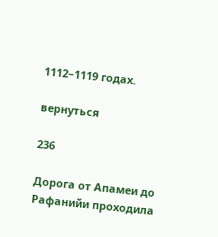1112–1119 годах.

вернуться

236

Дорога от Апамеи до Рафанийи проходила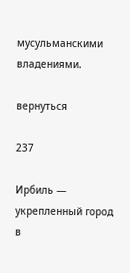мусульманскими владениями.

вернуться

237

Ирбиль — укрепленный город в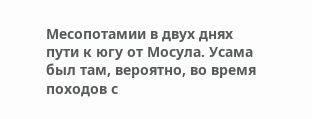Месопотамии в двух днях пути к югу от Мосула. Усама был там, вероятно, во время походов с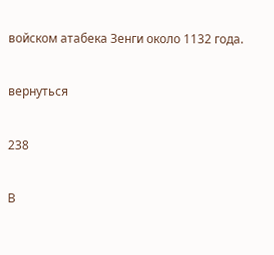войском атабека Зенги около 1132 года.

вернуться

238

В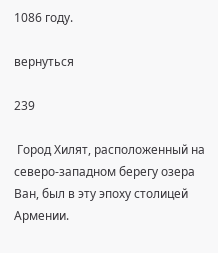1086 году.

вернуться

239

 Город Хилят, расположенный на северо-западном берегу озера Ван, был в эту эпоху столицей Армении.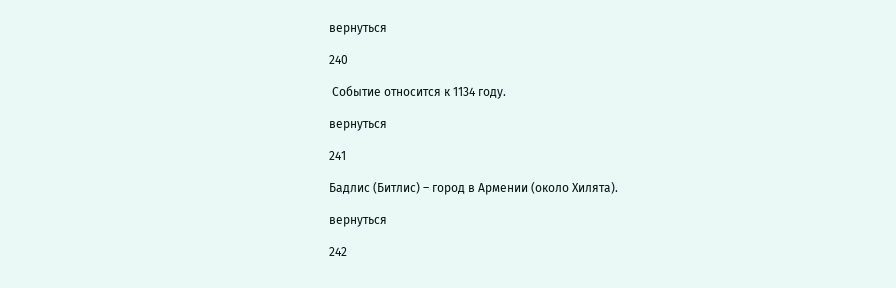вернуться

240

 Событие относится к 1134 году.

вернуться

241

Бадлис (Битлис) – город в Армении (около Хилята).

вернуться

242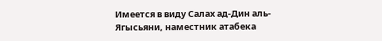Имеется в виду Салах ад-Дин аль-Ягысьяни, наместник атабека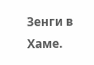Зенги в Хаме.